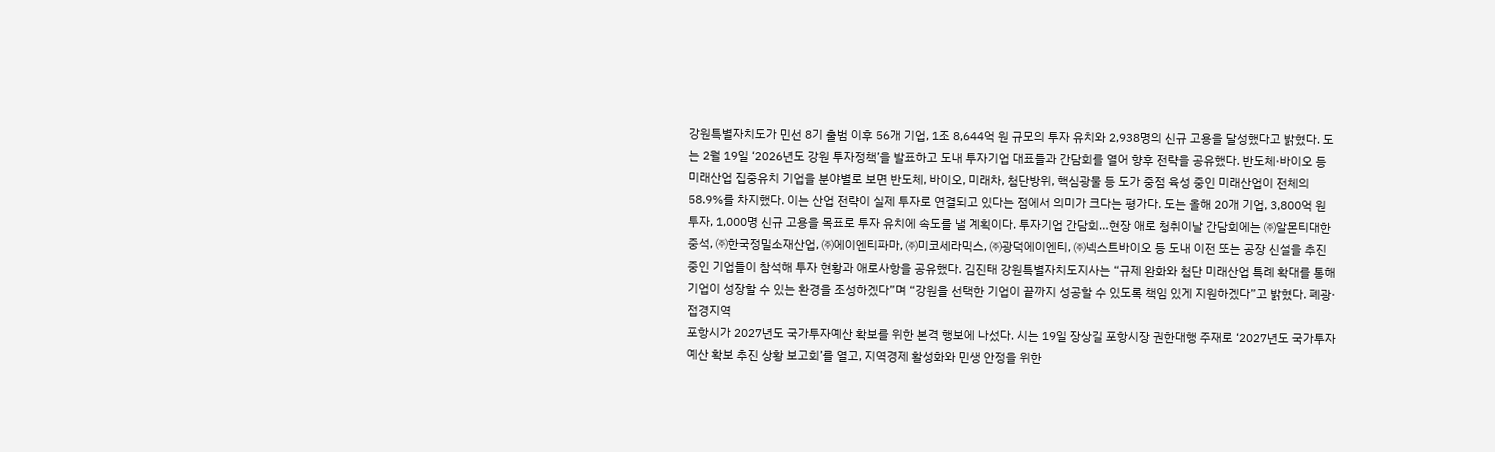강원특별자치도가 민선 8기 출범 이후 56개 기업, 1조 8,644억 원 규모의 투자 유치와 2,938명의 신규 고용을 달성했다고 밝혔다. 도는 2월 19일 ‘2026년도 강원 투자정책’을 발표하고 도내 투자기업 대표들과 간담회를 열어 향후 전략을 공유했다. 반도체·바이오 등 미래산업 집중유치 기업을 분야별로 보면 반도체, 바이오, 미래차, 첨단방위, 핵심광물 등 도가 중점 육성 중인 미래산업이 전체의 58.9%를 차지했다. 이는 산업 전략이 실제 투자로 연결되고 있다는 점에서 의미가 크다는 평가다. 도는 올해 20개 기업, 3,800억 원 투자, 1,000명 신규 고용을 목표로 투자 유치에 속도를 낼 계획이다. 투자기업 간담회…현장 애로 청취이날 간담회에는 ㈜알몬티대한중석, ㈜한국정밀소재산업, ㈜에이엔티파마, ㈜미코세라믹스, ㈜광덕에이엔티, ㈜넥스트바이오 등 도내 이전 또는 공장 신설을 추진 중인 기업들이 참석해 투자 현황과 애로사항을 공유했다. 김진태 강원특별자치도지사는 “규제 완화와 첨단 미래산업 특례 확대를 통해 기업이 성장할 수 있는 환경을 조성하겠다”며 “강원을 선택한 기업이 끝까지 성공할 수 있도록 책임 있게 지원하겠다”고 밝혔다. 폐광·접경지역
포항시가 2027년도 국가투자예산 확보를 위한 본격 행보에 나섰다. 시는 19일 장상길 포항시장 권한대행 주재로 ‘2027년도 국가투자예산 확보 추진 상황 보고회’를 열고, 지역경제 활성화와 민생 안정을 위한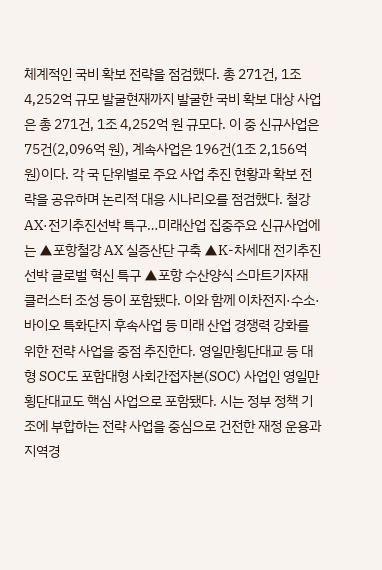체계적인 국비 확보 전략을 점검했다. 총 271건, 1조4,252억 규모 발굴현재까지 발굴한 국비 확보 대상 사업은 총 271건, 1조 4,252억 원 규모다. 이 중 신규사업은 75건(2,096억 원), 계속사업은 196건(1조 2,156억 원)이다. 각 국 단위별로 주요 사업 추진 현황과 확보 전략을 공유하며 논리적 대응 시나리오를 점검했다. 철강 AX·전기추진선박 특구…미래산업 집중주요 신규사업에는 ▲포항철강 AX 실증산단 구축 ▲K-차세대 전기추진선박 글로벌 혁신 특구 ▲포항 수산양식 스마트기자재 클러스터 조성 등이 포함됐다. 이와 함께 이차전지·수소·바이오 특화단지 후속사업 등 미래 산업 경쟁력 강화를 위한 전략 사업을 중점 추진한다. 영일만횡단대교 등 대형 SOC도 포함대형 사회간접자본(SOC) 사업인 영일만횡단대교도 핵심 사업으로 포함됐다. 시는 정부 정책 기조에 부합하는 전략 사업을 중심으로 건전한 재정 운용과 지역경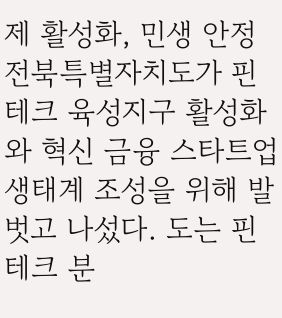제 활성화, 민생 안정
전북특별자치도가 핀테크 육성지구 활성화와 혁신 금융 스타트업 생태계 조성을 위해 발 벗고 나섰다. 도는 핀테크 분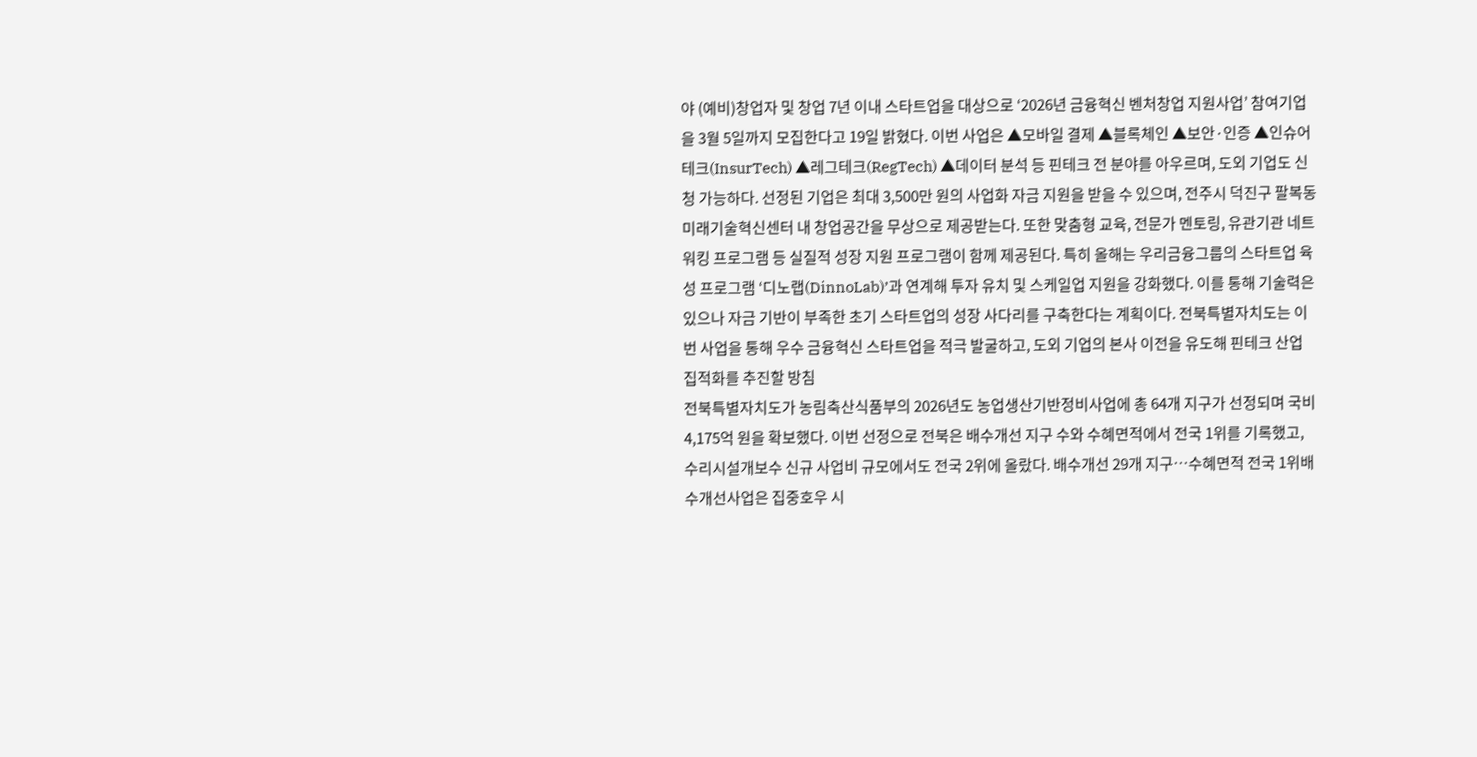야 (예비)창업자 및 창업 7년 이내 스타트업을 대상으로 ‘2026년 금융혁신 벤처창업 지원사업’ 참여기업을 3월 5일까지 모집한다고 19일 밝혔다. 이번 사업은 ▲모바일 결제 ▲블록체인 ▲보안·인증 ▲인슈어테크(InsurTech) ▲레그테크(RegTech) ▲데이터 분석 등 핀테크 전 분야를 아우르며, 도외 기업도 신청 가능하다. 선정된 기업은 최대 3,500만 원의 사업화 자금 지원을 받을 수 있으며, 전주시 덕진구 팔복동 미래기술혁신센터 내 창업공간을 무상으로 제공받는다. 또한 맞춤형 교육, 전문가 멘토링, 유관기관 네트워킹 프로그램 등 실질적 성장 지원 프로그램이 함께 제공된다. 특히 올해는 우리금융그룹의 스타트업 육성 프로그램 ‘디노랩(DinnoLab)’과 연계해 투자 유치 및 스케일업 지원을 강화했다. 이를 통해 기술력은 있으나 자금 기반이 부족한 초기 스타트업의 성장 사다리를 구축한다는 계획이다. 전북특별자치도는 이번 사업을 통해 우수 금융혁신 스타트업을 적극 발굴하고, 도외 기업의 본사 이전을 유도해 핀테크 산업 집적화를 추진할 방침
전북특별자치도가 농림축산식품부의 2026년도 농업생산기반정비사업에 총 64개 지구가 선정되며 국비 4,175억 원을 확보했다. 이번 선정으로 전북은 배수개선 지구 수와 수혜면적에서 전국 1위를 기록했고, 수리시설개보수 신규 사업비 규모에서도 전국 2위에 올랐다. 배수개선 29개 지구…수혜면적 전국 1위배수개선사업은 집중호우 시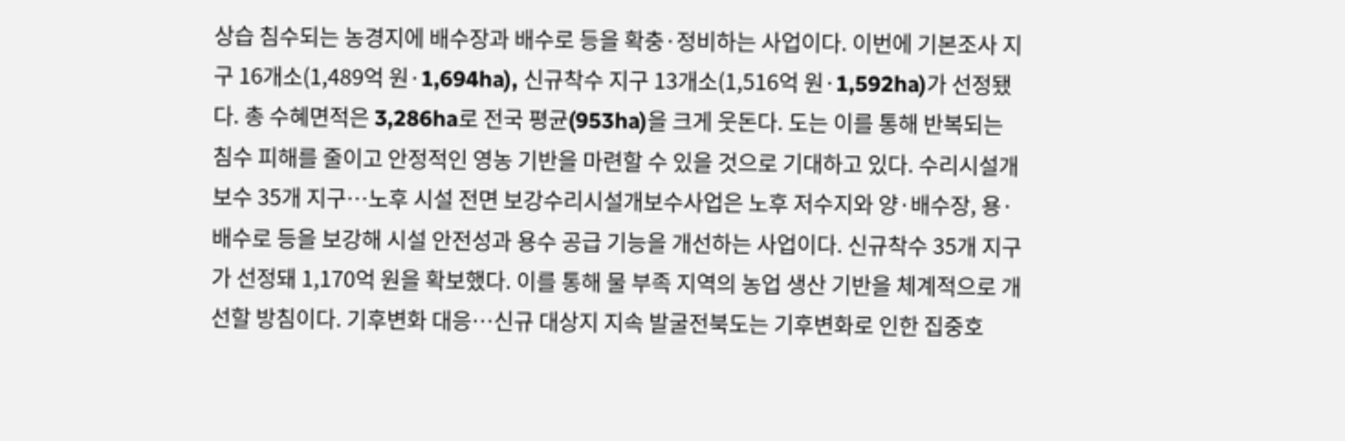상습 침수되는 농경지에 배수장과 배수로 등을 확충·정비하는 사업이다. 이번에 기본조사 지구 16개소(1,489억 원·1,694ha), 신규착수 지구 13개소(1,516억 원·1,592ha)가 선정됐다. 총 수혜면적은 3,286ha로 전국 평균(953ha)을 크게 웃돈다. 도는 이를 통해 반복되는 침수 피해를 줄이고 안정적인 영농 기반을 마련할 수 있을 것으로 기대하고 있다. 수리시설개보수 35개 지구…노후 시설 전면 보강수리시설개보수사업은 노후 저수지와 양·배수장, 용·배수로 등을 보강해 시설 안전성과 용수 공급 기능을 개선하는 사업이다. 신규착수 35개 지구가 선정돼 1,170억 원을 확보했다. 이를 통해 물 부족 지역의 농업 생산 기반을 체계적으로 개선할 방침이다. 기후변화 대응…신규 대상지 지속 발굴전북도는 기후변화로 인한 집중호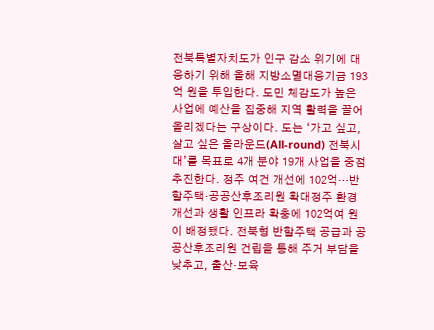전북특별자치도가 인구 감소 위기에 대응하기 위해 올해 지방소멸대응기금 193억 원을 투입한다. 도민 체감도가 높은 사업에 예산을 집중해 지역 활력을 끌어올리겠다는 구상이다. 도는 ‘가고 싶고, 살고 싶은 올라운드(All-round) 전북시대’를 목표로 4개 분야 19개 사업을 중점 추진한다. 정주 여건 개선에 102억…반할주택·공공산후조리원 확대정주 환경 개선과 생활 인프라 확충에 102억여 원이 배정됐다. 전북형 반할주택 공급과 공공산후조리원 건립을 통해 주거 부담을 낮추고, 출산·보육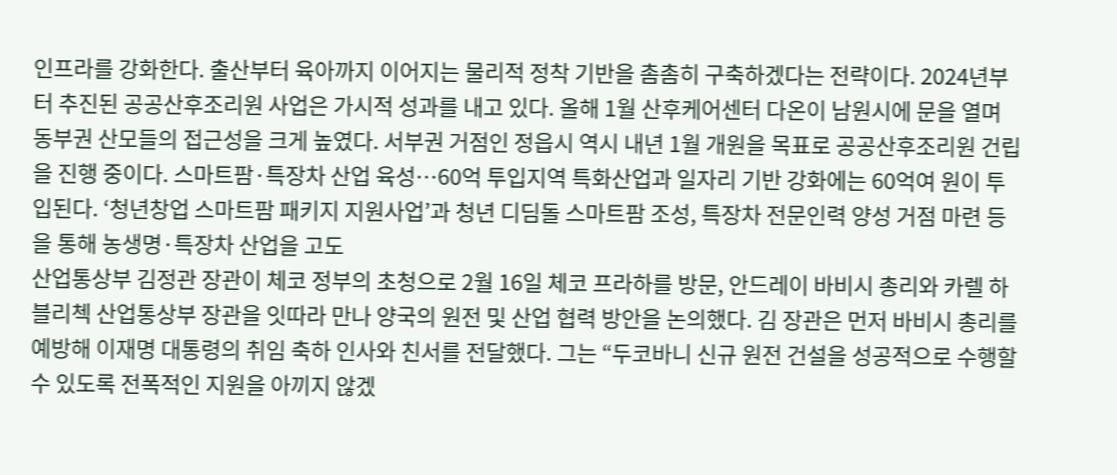인프라를 강화한다. 출산부터 육아까지 이어지는 물리적 정착 기반을 촘촘히 구축하겠다는 전략이다. 2024년부터 추진된 공공산후조리원 사업은 가시적 성과를 내고 있다. 올해 1월 산후케어센터 다온이 남원시에 문을 열며 동부권 산모들의 접근성을 크게 높였다. 서부권 거점인 정읍시 역시 내년 1월 개원을 목표로 공공산후조리원 건립을 진행 중이다. 스마트팜·특장차 산업 육성…60억 투입지역 특화산업과 일자리 기반 강화에는 60억여 원이 투입된다. ‘청년창업 스마트팜 패키지 지원사업’과 청년 디딤돌 스마트팜 조성, 특장차 전문인력 양성 거점 마련 등을 통해 농생명·특장차 산업을 고도
산업통상부 김정관 장관이 체코 정부의 초청으로 2월 16일 체코 프라하를 방문, 안드레이 바비시 총리와 카렐 하블리첵 산업통상부 장관을 잇따라 만나 양국의 원전 및 산업 협력 방안을 논의했다. 김 장관은 먼저 바비시 총리를 예방해 이재명 대통령의 취임 축하 인사와 친서를 전달했다. 그는 “두코바니 신규 원전 건설을 성공적으로 수행할 수 있도록 전폭적인 지원을 아끼지 않겠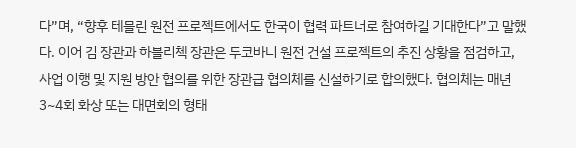다”며, “향후 테믈린 원전 프로젝트에서도 한국이 협력 파트너로 참여하길 기대한다”고 말했다. 이어 김 장관과 하블리첵 장관은 두코바니 원전 건설 프로젝트의 추진 상황을 점검하고, 사업 이행 및 지원 방안 협의를 위한 장관급 협의체를 신설하기로 합의했다. 협의체는 매년 3~4회 화상 또는 대면회의 형태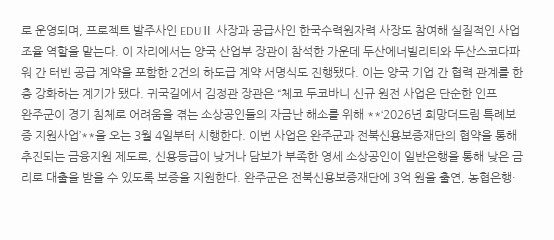로 운영되며, 프로젝트 발주사인 EDUⅡ 사장과 공급사인 한국수력원자력 사장도 참여해 실질적인 사업 조율 역할을 맡는다. 이 자리에서는 양국 산업부 장관이 참석한 가운데 두산에너빌리티와 두산스코다파워 간 터빈 공급 계약을 포함한 2건의 하도급 계약 서명식도 진행됐다. 이는 양국 기업 간 협력 관계를 한층 강화하는 계기가 됐다. 귀국길에서 김정관 장관은 “체코 두코바니 신규 원전 사업은 단순한 인프
완주군이 경기 침체로 어려움을 겪는 소상공인들의 자금난 해소를 위해 **‘2026년 희망더드림 특례보증 지원사업’**을 오는 3월 4일부터 시행한다. 이번 사업은 완주군과 전북신용보증재단의 협약을 통해 추진되는 금융지원 제도로, 신용등급이 낮거나 담보가 부족한 영세 소상공인이 일반은행을 통해 낮은 금리로 대출을 받을 수 있도록 보증을 지원한다. 완주군은 전북신용보증재단에 3억 원을 출연, 농협은행·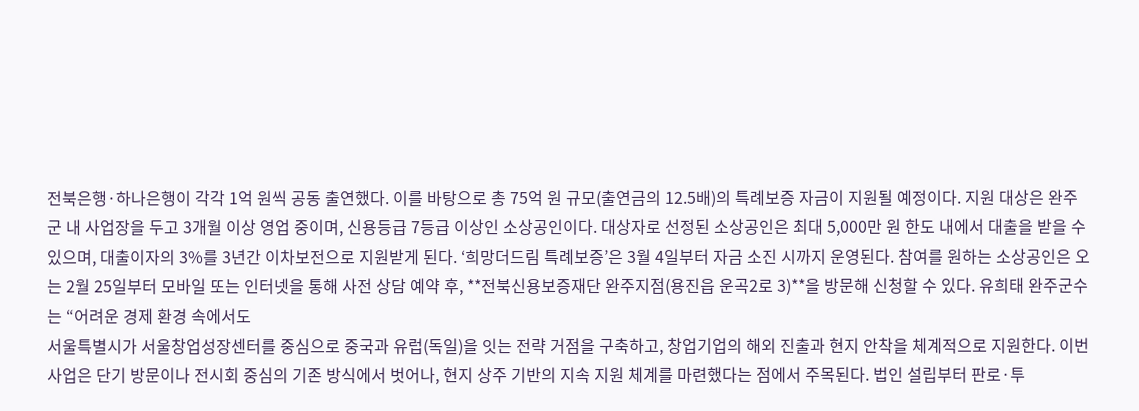전북은행·하나은행이 각각 1억 원씩 공동 출연했다. 이를 바탕으로 총 75억 원 규모(출연금의 12.5배)의 특례보증 자금이 지원될 예정이다. 지원 대상은 완주군 내 사업장을 두고 3개월 이상 영업 중이며, 신용등급 7등급 이상인 소상공인이다. 대상자로 선정된 소상공인은 최대 5,000만 원 한도 내에서 대출을 받을 수 있으며, 대출이자의 3%를 3년간 이차보전으로 지원받게 된다. ‘희망더드림 특례보증’은 3월 4일부터 자금 소진 시까지 운영된다. 참여를 원하는 소상공인은 오는 2월 25일부터 모바일 또는 인터넷을 통해 사전 상담 예약 후, **전북신용보증재단 완주지점(용진읍 운곡2로 3)**을 방문해 신청할 수 있다. 유희태 완주군수는 “어려운 경제 환경 속에서도
서울특별시가 서울창업성장센터를 중심으로 중국과 유럽(독일)을 잇는 전략 거점을 구축하고, 창업기업의 해외 진출과 현지 안착을 체계적으로 지원한다. 이번 사업은 단기 방문이나 전시회 중심의 기존 방식에서 벗어나, 현지 상주 기반의 지속 지원 체계를 마련했다는 점에서 주목된다. 법인 설립부터 판로·투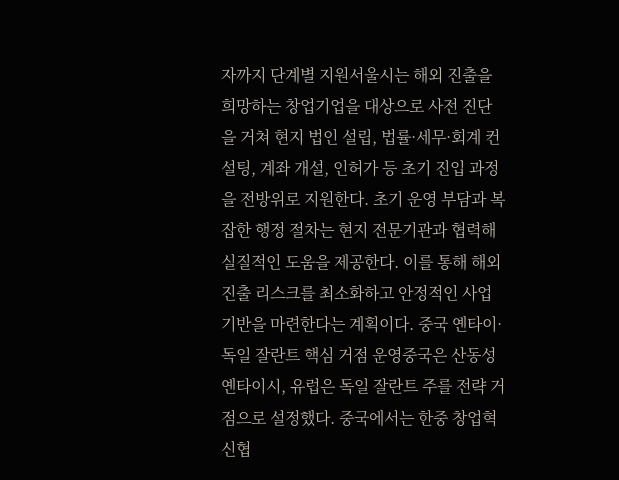자까지 단계별 지원서울시는 해외 진출을 희망하는 창업기업을 대상으로 사전 진단을 거쳐 현지 법인 설립, 법률·세무·회계 컨설팅, 계좌 개설, 인허가 등 초기 진입 과정을 전방위로 지원한다. 초기 운영 부담과 복잡한 행정 절차는 현지 전문기관과 협력해 실질적인 도움을 제공한다. 이를 통해 해외 진출 리스크를 최소화하고 안정적인 사업 기반을 마련한다는 계획이다. 중국 옌타이·독일 잘란트 핵심 거점 운영중국은 산동성 옌타이시, 유럽은 독일 잘란트 주를 전략 거점으로 설정했다. 중국에서는 한중 창업혁신협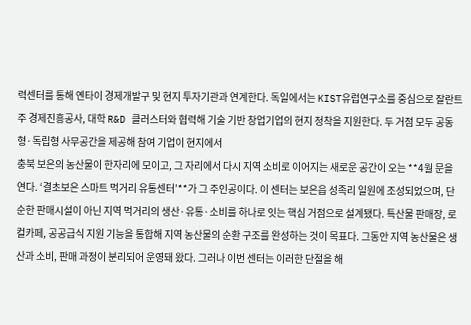력센터를 통해 옌타이 경제개발구 및 현지 투자기관과 연계한다. 독일에서는 KIST유럽연구소를 중심으로 잘란트 주 경제진흥공사, 대학 R&D 클러스터와 협력해 기술 기반 창업기업의 현지 정착을 지원한다. 두 거점 모두 공동형·독립형 사무공간을 제공해 참여 기업이 현지에서
충북 보은의 농산물이 한자리에 모이고, 그 자리에서 다시 지역 소비로 이어지는 새로운 공간이 오는 **4월 문을 연다. ‘결초보은 스마트 먹거리 유통센터’**가 그 주인공이다. 이 센터는 보은읍 성족리 일원에 조성되었으며, 단순한 판매시설이 아닌 지역 먹거리의 생산·유통·소비를 하나로 잇는 핵심 거점으로 설계됐다. 특산물 판매장, 로컬카페, 공공급식 지원 기능을 통합해 지역 농산물의 순환 구조를 완성하는 것이 목표다. 그동안 지역 농산물은 생산과 소비, 판매 과정이 분리되어 운영돼 왔다. 그러나 이번 센터는 이러한 단절을 해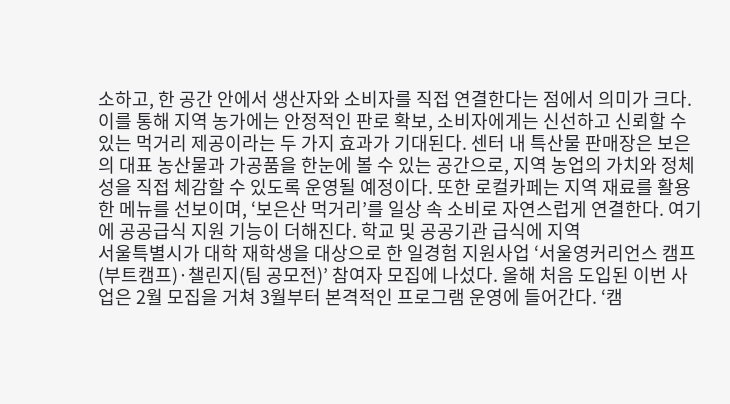소하고, 한 공간 안에서 생산자와 소비자를 직접 연결한다는 점에서 의미가 크다. 이를 통해 지역 농가에는 안정적인 판로 확보, 소비자에게는 신선하고 신뢰할 수 있는 먹거리 제공이라는 두 가지 효과가 기대된다. 센터 내 특산물 판매장은 보은의 대표 농산물과 가공품을 한눈에 볼 수 있는 공간으로, 지역 농업의 가치와 정체성을 직접 체감할 수 있도록 운영될 예정이다. 또한 로컬카페는 지역 재료를 활용한 메뉴를 선보이며, ‘보은산 먹거리’를 일상 속 소비로 자연스럽게 연결한다. 여기에 공공급식 지원 기능이 더해진다. 학교 및 공공기관 급식에 지역
서울특별시가 대학 재학생을 대상으로 한 일경험 지원사업 ‘서울영커리언스 캠프(부트캠프)·챌린지(팀 공모전)’ 참여자 모집에 나섰다. 올해 처음 도입된 이번 사업은 2월 모집을 거쳐 3월부터 본격적인 프로그램 운영에 들어간다. ‘캠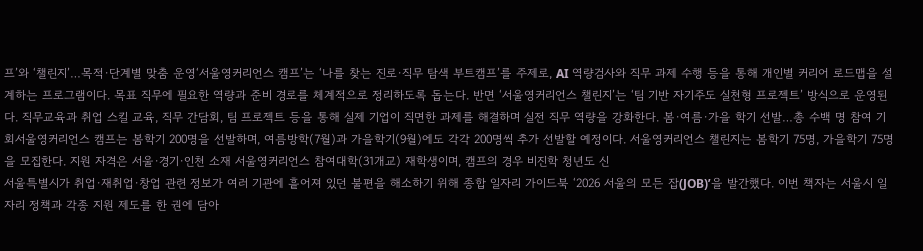프’와 ‘챌린지’…목적·단계별 맞춤 운영‘서울영커리언스 캠프’는 ‘나를 찾는 진로·직무 탐색 부트캠프’를 주제로, AI 역량검사와 직무 과제 수행 등을 통해 개인별 커리어 로드맵을 설계하는 프로그램이다. 목표 직무에 필요한 역량과 준비 경로를 체계적으로 정리하도록 돕는다. 반면 ‘서울영커리언스 챌린지’는 ‘팀 기반 자기주도 실천형 프로젝트’ 방식으로 운영된다. 직무교육과 취업 스킬 교육, 직무 간담회, 팀 프로젝트 등을 통해 실제 기업이 직면한 과제를 해결하며 실전 직무 역량을 강화한다. 봄·여름·가을 학기 선발…총 수백 명 참여 기회서울영커리언스 캠프는 봄학기 200명을 선발하며, 여름방학(7월)과 가을학기(9월)에도 각각 200명씩 추가 선발할 예정이다. 서울영커리언스 챌린지는 봄학기 75명, 가을학기 75명을 모집한다. 지원 자격은 서울·경기·인천 소재 서울영커리언스 참여대학(31개교) 재학생이며, 캠프의 경우 비진학 청년도 신
서울특별시가 취업·재취업·창업 관련 정보가 여러 기관에 흩어져 있던 불편을 해소하기 위해 종합 일자리 가이드북 ‘2026 서울의 모든 잡(JOB)’을 발간했다. 이번 책자는 서울시 일자리 정책과 각종 지원 제도를 한 권에 담아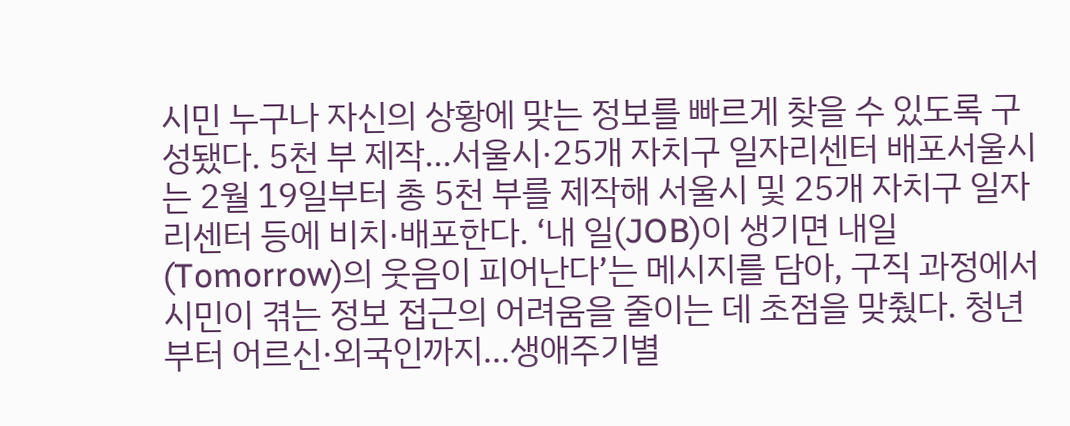시민 누구나 자신의 상황에 맞는 정보를 빠르게 찾을 수 있도록 구성됐다. 5천 부 제작…서울시·25개 자치구 일자리센터 배포서울시는 2월 19일부터 총 5천 부를 제작해 서울시 및 25개 자치구 일자리센터 등에 비치·배포한다. ‘내 일(JOB)이 생기면 내일(Tomorrow)의 웃음이 피어난다’는 메시지를 담아, 구직 과정에서 시민이 겪는 정보 접근의 어려움을 줄이는 데 초점을 맞췄다. 청년부터 어르신·외국인까지…생애주기별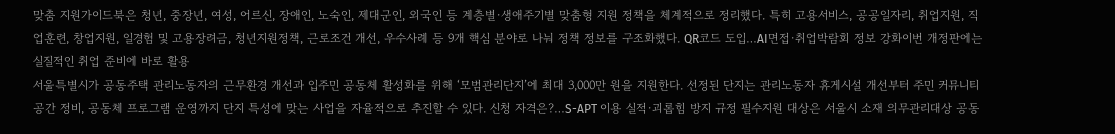맞춤 지원가이드북은 청년, 중장년, 여성, 어르신, 장애인, 노숙인, 제대군인, 외국인 등 계층별·생애주기별 맞춤형 지원 정책을 체계적으로 정리했다. 특히 고용서비스, 공공일자리, 취업지원, 직업훈련, 창업지원, 일경험 및 고용장려금, 청년지원정책, 근로조건 개선, 우수사례 등 9개 핵심 분야로 나눠 정책 정보를 구조화했다. QR코드 도입…AI면접·취업박람회 정보 강화이번 개정판에는 실질적인 취업 준비에 바로 활용
서울특별시가 공동주택 관리노동자의 근무환경 개선과 입주민 공동체 활성화를 위해 ‘모범관리단지’에 최대 3,000만 원을 지원한다. 선정된 단지는 관리노동자 휴게시설 개선부터 주민 커뮤니티 공간 정비, 공동체 프로그램 운영까지 단지 특성에 맞는 사업을 자율적으로 추진할 수 있다. 신청 자격은?…S-APT 이용 실적·괴롭힘 방지 규정 필수지원 대상은 서울시 소재 의무관리대상 공동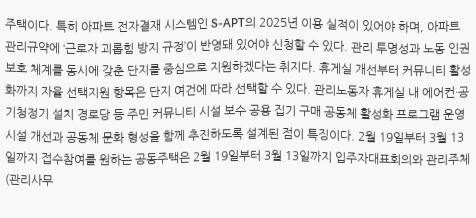주택이다. 특히 아파트 전자결재 시스템인 S-APT의 2025년 이용 실적이 있어야 하며, 아파트 관리규약에 ‘근로자 괴롭힘 방지 규정’이 반영돼 있어야 신청할 수 있다. 관리 투명성과 노동 인권 보호 체계를 동시에 갖춘 단지를 중심으로 지원하겠다는 취지다. 휴게실 개선부터 커뮤니티 활성화까지 자율 선택지원 항목은 단지 여건에 따라 선택할 수 있다. 관리노동자 휴게실 내 에어컨·공기청정기 설치 경로당 등 주민 커뮤니티 시설 보수 공용 집기 구매 공동체 활성화 프로그램 운영 시설 개선과 공동체 문화 형성을 함께 추진하도록 설계된 점이 특징이다. 2월 19일부터 3월 13일까지 접수참여를 원하는 공동주택은 2월 19일부터 3월 13일까지 입주자대표회의와 관리주체(관리사무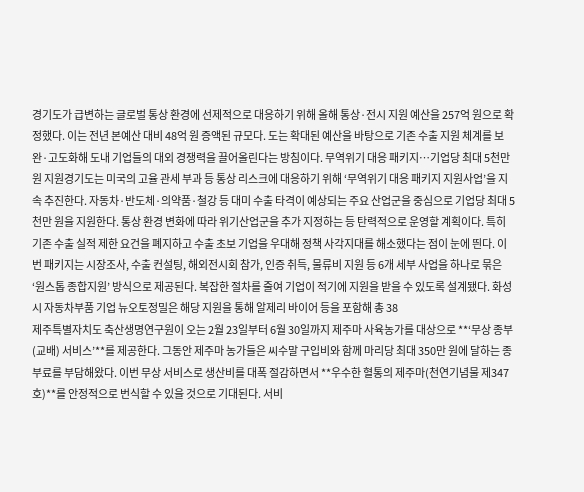경기도가 급변하는 글로벌 통상 환경에 선제적으로 대응하기 위해 올해 통상·전시 지원 예산을 257억 원으로 확정했다. 이는 전년 본예산 대비 48억 원 증액된 규모다. 도는 확대된 예산을 바탕으로 기존 수출 지원 체계를 보완·고도화해 도내 기업들의 대외 경쟁력을 끌어올린다는 방침이다. 무역위기 대응 패키지…기업당 최대 5천만 원 지원경기도는 미국의 고율 관세 부과 등 통상 리스크에 대응하기 위해 ‘무역위기 대응 패키지 지원사업’을 지속 추진한다. 자동차·반도체·의약품·철강 등 대미 수출 타격이 예상되는 주요 산업군을 중심으로 기업당 최대 5천만 원을 지원한다. 통상 환경 변화에 따라 위기산업군을 추가 지정하는 등 탄력적으로 운영할 계획이다. 특히 기존 수출 실적 제한 요건을 폐지하고 수출 초보 기업을 우대해 정책 사각지대를 해소했다는 점이 눈에 띈다. 이번 패키지는 시장조사, 수출 컨설팅, 해외전시회 참가, 인증 취득, 물류비 지원 등 6개 세부 사업을 하나로 묶은 ‘원스톱 종합지원’ 방식으로 제공된다. 복잡한 절차를 줄여 기업이 적기에 지원을 받을 수 있도록 설계됐다. 화성시 자동차부품 기업 뉴오토정밀은 해당 지원을 통해 알제리 바이어 등을 포함해 총 38
제주특별자치도 축산생명연구원이 오는 2월 23일부터 6월 30일까지 제주마 사육농가를 대상으로 **‘무상 종부(교배) 서비스’**를 제공한다. 그동안 제주마 농가들은 씨수말 구입비와 함께 마리당 최대 350만 원에 달하는 종부료를 부담해왔다. 이번 무상 서비스로 생산비를 대폭 절감하면서 **우수한 혈통의 제주마(천연기념물 제347호)**를 안정적으로 번식할 수 있을 것으로 기대된다. 서비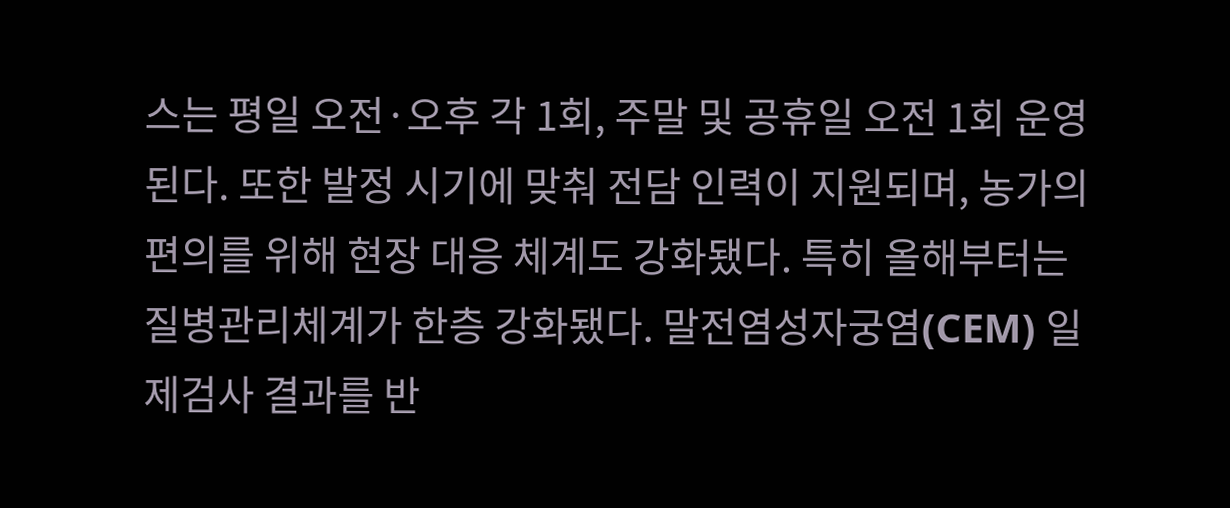스는 평일 오전·오후 각 1회, 주말 및 공휴일 오전 1회 운영된다. 또한 발정 시기에 맞춰 전담 인력이 지원되며, 농가의 편의를 위해 현장 대응 체계도 강화됐다. 특히 올해부터는 질병관리체계가 한층 강화됐다. 말전염성자궁염(CEM) 일제검사 결과를 반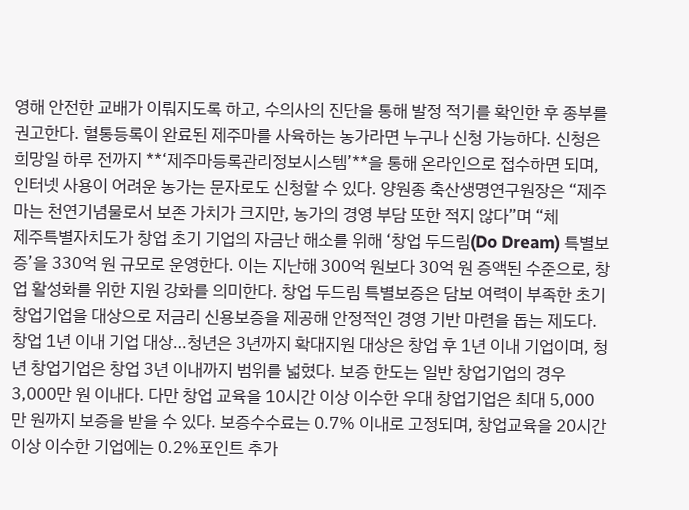영해 안전한 교배가 이뤄지도록 하고, 수의사의 진단을 통해 발정 적기를 확인한 후 종부를 권고한다. 혈통등록이 완료된 제주마를 사육하는 농가라면 누구나 신청 가능하다. 신청은 희망일 하루 전까지 **‘제주마등록관리정보시스템’**을 통해 온라인으로 접수하면 되며, 인터넷 사용이 어려운 농가는 문자로도 신청할 수 있다. 양원종 축산생명연구원장은 “제주마는 천연기념물로서 보존 가치가 크지만, 농가의 경영 부담 또한 적지 않다”며 “체
제주특별자치도가 창업 초기 기업의 자금난 해소를 위해 ‘창업 두드림(Do Dream) 특별보증’을 330억 원 규모로 운영한다. 이는 지난해 300억 원보다 30억 원 증액된 수준으로, 창업 활성화를 위한 지원 강화를 의미한다. 창업 두드림 특별보증은 담보 여력이 부족한 초기 창업기업을 대상으로 저금리 신용보증을 제공해 안정적인 경영 기반 마련을 돕는 제도다. 창업 1년 이내 기업 대상…청년은 3년까지 확대지원 대상은 창업 후 1년 이내 기업이며, 청년 창업기업은 창업 3년 이내까지 범위를 넓혔다. 보증 한도는 일반 창업기업의 경우 3,000만 원 이내다. 다만 창업 교육을 10시간 이상 이수한 우대 창업기업은 최대 5,000만 원까지 보증을 받을 수 있다. 보증수수료는 0.7% 이내로 고정되며, 창업교육을 20시간 이상 이수한 기업에는 0.2%포인트 추가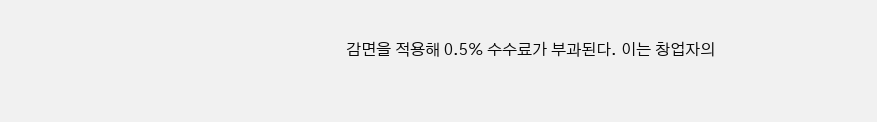감면을 적용해 0.5% 수수료가 부과된다. 이는 창업자의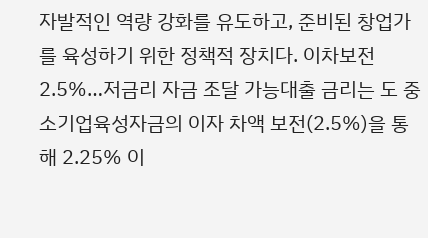자발적인 역량 강화를 유도하고, 준비된 창업가를 육성하기 위한 정책적 장치다. 이차보전 2.5%…저금리 자금 조달 가능대출 금리는 도 중소기업육성자금의 이자 차액 보전(2.5%)을 통해 2.25% 이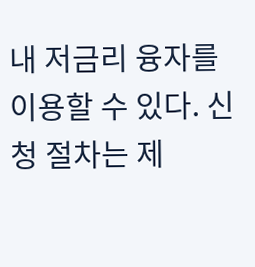내 저금리 융자를 이용할 수 있다. 신청 절차는 제